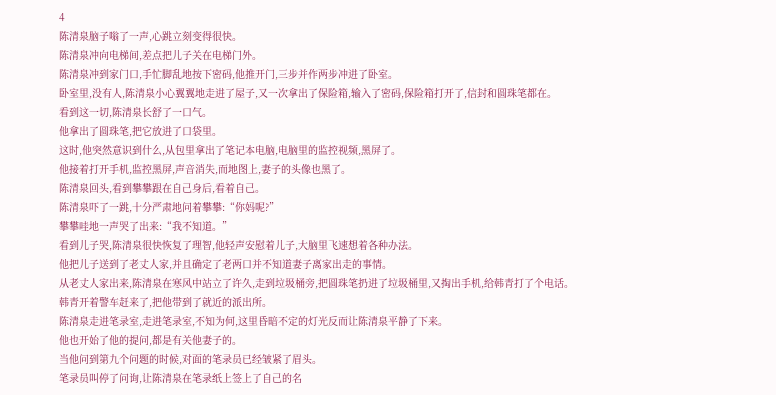4
陈清泉脑子嗡了一声,心跳立刻变得很快。
陈清泉冲向电梯间,差点把儿子关在电梯门外。
陈清泉冲到家门口,手忙脚乱地按下密码,他推开门,三步并作两步冲进了卧室。
卧室里,没有人,陈清泉小心翼翼地走进了屋子,又一次拿出了保险箱,输入了密码,保险箱打开了,信封和圆珠笔都在。
看到这一切,陈清泉长舒了一口气。
他拿出了圆珠笔,把它放进了口袋里。
这时,他突然意识到什么,从包里拿出了笔记本电脑,电脑里的监控视频,黑屏了。
他接着打开手机,监控黑屏,声音消失,而地图上,妻子的头像也黑了。
陈清泉回头,看到攀攀跟在自己身后,看着自己。
陈清泉吓了一跳,十分严肃地问着攀攀:“你妈呢?”
攀攀哇地一声哭了出来:“我不知道。”
看到儿子哭,陈清泉很快恢复了理智,他轻声安慰着儿子,大脑里飞速想着各种办法。
他把儿子送到了老丈人家,并且确定了老两口并不知道妻子离家出走的事情。
从老丈人家出来,陈清泉在寒风中站立了许久,走到垃圾桶旁,把圆珠笔扔进了垃圾桶里,又掏出手机,给韩青打了个电话。
韩青开着警车赶来了,把他带到了就近的派出所。
陈清泉走进笔录室,走进笔录室,不知为何,这里昏暗不定的灯光反而让陈清泉平静了下来。
他也开始了他的提问,都是有关他妻子的。
当他问到第九个问题的时候,对面的笔录员已经皱紧了眉头。
笔录员叫停了问询,让陈清泉在笔录纸上签上了自己的名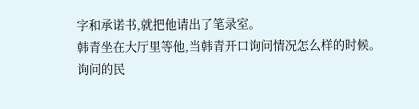字和承诺书,就把他请出了笔录室。
韩青坐在大厅里等他,当韩青开口询问情况怎么样的时候。
询问的民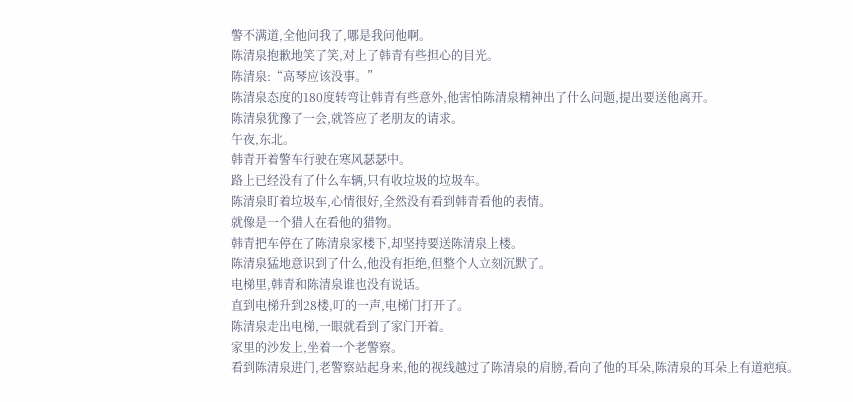警不满道,全他问我了,哪是我问他啊。
陈清泉抱歉地笑了笑,对上了韩青有些担心的目光。
陈清泉:“高琴应该没事。”
陈清泉态度的180度转弯让韩青有些意外,他害怕陈清泉精神出了什么问题,提出要送他离开。
陈清泉犹豫了一会,就答应了老朋友的请求。
午夜,东北。
韩青开着警车行驶在寒风瑟瑟中。
路上已经没有了什么车辆,只有收垃圾的垃圾车。
陈清泉盯着垃圾车,心情很好,全然没有看到韩青看他的表情。
就像是一个猎人在看他的猎物。
韩青把车停在了陈清泉家楼下,却坚持要送陈清泉上楼。
陈清泉猛地意识到了什么,他没有拒绝,但整个人立刻沉默了。
电梯里,韩青和陈清泉谁也没有说话。
直到电梯升到28楼,叮的一声,电梯门打开了。
陈清泉走出电梯,一眼就看到了家门开着。
家里的沙发上,坐着一个老警察。
看到陈清泉进门,老警察站起身来,他的视线越过了陈清泉的肩膀,看向了他的耳朵,陈清泉的耳朵上有道疤痕。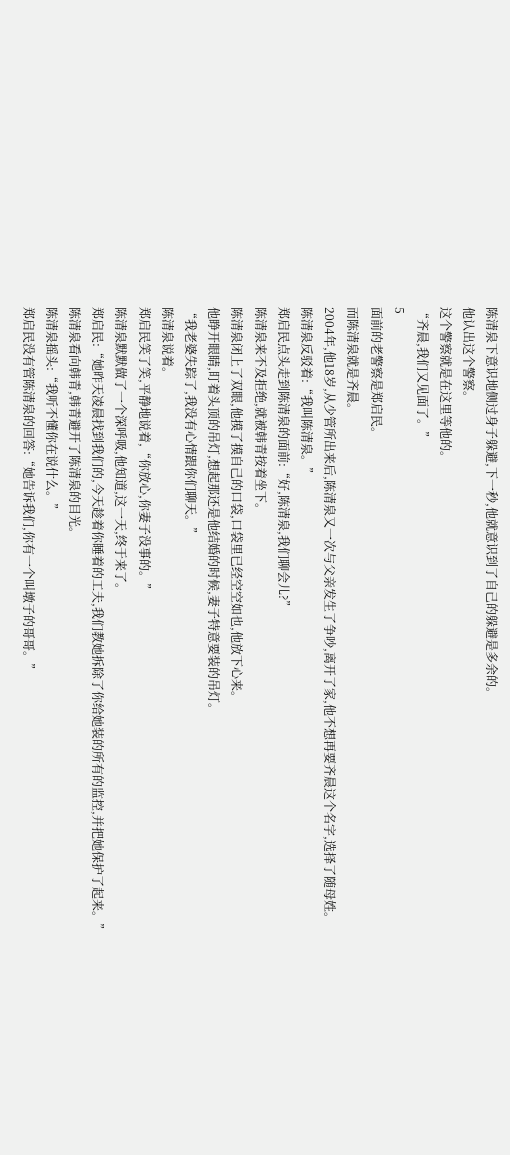陈清泉下意识地侧过身子躲避,下一秒,他就意识到了自己的躲避是多余的。
他认出这个警察。
这个警察就是在这里等他的。
“齐晨,我们又见面了。”
5
面前的老警察是郑启民。
而陈清泉就是齐晨。
2004年,他18岁,从少管所出来后,陈清泉又一次与父亲发生了争吵,离开了家,他不想再要齐晨这个名字,选择了随母姓。
陈清泉反驳着:“我叫陈清泉。”
郑启民点头走到陈清泉的面前:“好,陈清泉,我们聊会儿?”
陈清泉来不及拒绝,就被韩青按着坐下。
陈清泉闭上了双眼,他摸了摸自己的口袋,口袋里已经空空如也,他放下心来。
他睁开眼睛,盯着头顶的吊灯,想起那还是他结婚的时候,妻子特意要装的吊灯。
“我老婆失踪了,我没有心情跟你们聊天。”
陈清泉说着。
郑启民笑了笑,平静地说着,“你放心,你妻子没事的。”
陈清泉默默做了一个深呼吸,他知道,这一天,终于来了。
郑启民:“她昨天凌晨找到我们的,今天趁着你睡着的工夫,我们教她拆除了你给她装的所有的监控,并把她保护了起来。”
陈清泉看向韩青,韩青避开了陈清泉的目光。
陈清泉摇头:“我听不懂你在说什么。”
郑启民没有管陈清泉的回答:“她告诉我们,你有一个叫墩子的哥哥。”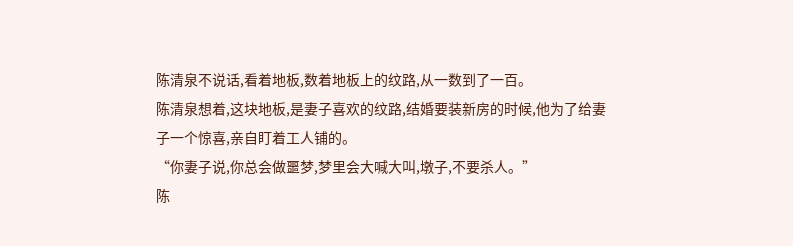陈清泉不说话,看着地板,数着地板上的纹路,从一数到了一百。
陈清泉想着,这块地板,是妻子喜欢的纹路,结婚要装新房的时候,他为了给妻子一个惊喜,亲自盯着工人铺的。
“你妻子说,你总会做噩梦,梦里会大喊大叫,墩子,不要杀人。”
陈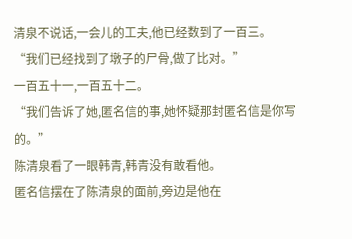清泉不说话,一会儿的工夫,他已经数到了一百三。
“我们已经找到了墩子的尸骨,做了比对。”
一百五十一,一百五十二。
“我们告诉了她,匿名信的事,她怀疑那封匿名信是你写的。”
陈清泉看了一眼韩青,韩青没有敢看他。
匿名信摆在了陈清泉的面前,旁边是他在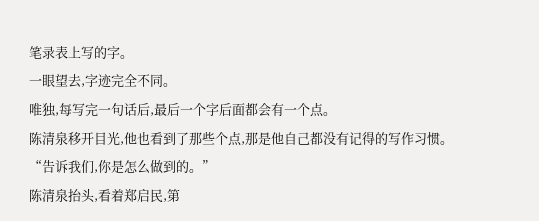笔录表上写的字。
一眼望去,字迹完全不同。
唯独,每写完一句话后,最后一个字后面都会有一个点。
陈清泉移开目光,他也看到了那些个点,那是他自己都没有记得的写作习惯。
“告诉我们,你是怎么做到的。”
陈清泉抬头,看着郑启民,第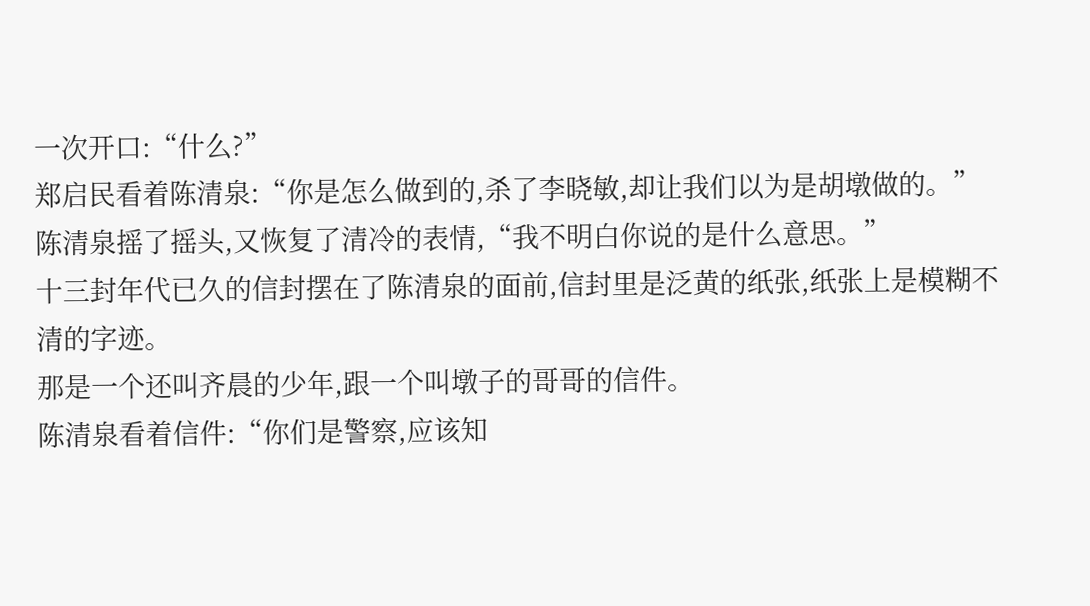一次开口:“什么?”
郑启民看着陈清泉:“你是怎么做到的,杀了李晓敏,却让我们以为是胡墩做的。”
陈清泉摇了摇头,又恢复了清冷的表情,“我不明白你说的是什么意思。”
十三封年代已久的信封摆在了陈清泉的面前,信封里是泛黄的纸张,纸张上是模糊不清的字迹。
那是一个还叫齐晨的少年,跟一个叫墩子的哥哥的信件。
陈清泉看着信件:“你们是警察,应该知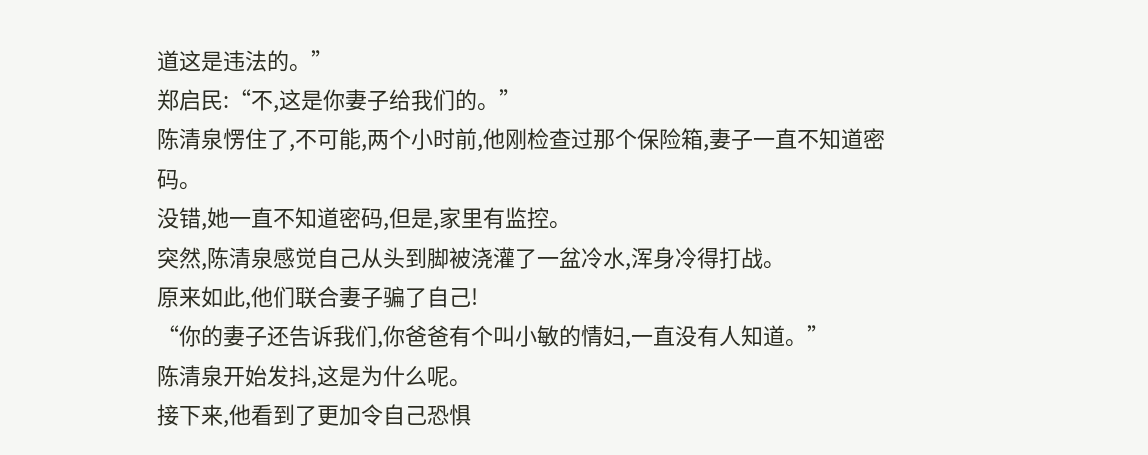道这是违法的。”
郑启民:“不,这是你妻子给我们的。”
陈清泉愣住了,不可能,两个小时前,他刚检查过那个保险箱,妻子一直不知道密码。
没错,她一直不知道密码,但是,家里有监控。
突然,陈清泉感觉自己从头到脚被浇灌了一盆冷水,浑身冷得打战。
原来如此,他们联合妻子骗了自己!
“你的妻子还告诉我们,你爸爸有个叫小敏的情妇,一直没有人知道。”
陈清泉开始发抖,这是为什么呢。
接下来,他看到了更加令自己恐惧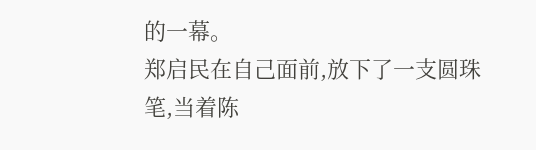的一幕。
郑启民在自己面前,放下了一支圆珠笔,当着陈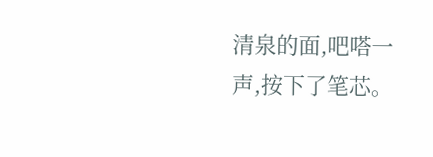清泉的面,吧嗒一声,按下了笔芯。